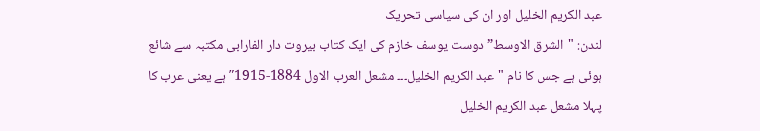عبد الکریم الخلیل اور ان کی سیاسی تحریک
لندن: "الشرق الاوسط” دوست یوسف خازم کی ایک کتاب بیروت دار الفارابی مکتبہ سے شائع ہوئی ہے جس کا نام "عبد الکریم الخلیل۔۔۔ مشعل العرب الاول 1884-1915″ ہے یعنی عرب کا پہلا مشعل عبد الکریم الخلیل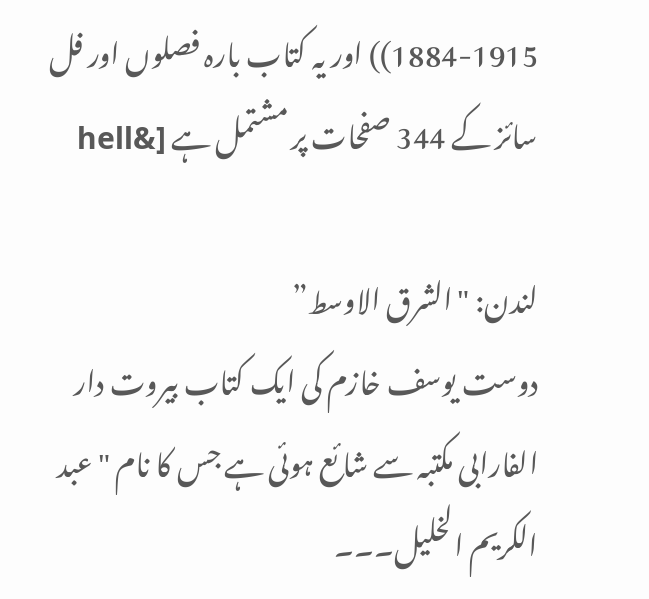1884-1915)) اور یہ کتاب بارہ فصلوں اور فل سائز کے 344 صفحات پر مشتمل ہے [&hell

لندن: "الشرق الاوسط”
دوست یوسف خازم کی ایک کتاب بیروت دار الفارابی مکتبہ سے شائع ہوئی ہے جس کا نام "عبد الکریم الخلیل۔۔۔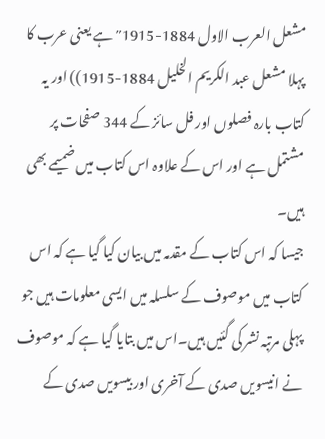مشعل العرب الاول 1884-1915″ ہے یعنی عرب کا پہلا مشعل عبد الکریم الخلیل 1884-1915)) اور یہ کتاب بارہ فصلوں اور فل سائز کے 344 صفحات پر مشتمل ہے اور اس کے علاوہ اس کتاب میں ضمیمے بھی ہیں۔
جیسا کہ اس کتاب کے مقدمہ میں بیان کیا گیا ہے کہ اس کتاب میں موصوف کے سلسلہ میں ایسی معلومات ہیں جو پہلی مرتبہ نشر کی گئیں ہیں۔اس میں بتایا گیا ہے کہ موصوف نے انیسویں صدی کے آخری اور بیسویں صدی کے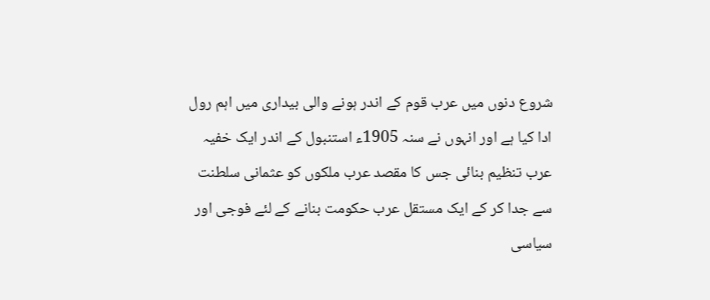شروع دنوں میں عرب قوم کے اندر ہونے والی بیداری میں اہم رول ادا کیا ہے اور انہوں نے سنہ 1905ء استنبول کے اندر ایک خفیہ عرب تنظیم بنائی جس کا مقصد عرب ملکوں کو عثمانی سلطنت سے جدا کر کے ایک مستقل عرب حکومت بنانے کے لئے فوجی اور سیاسی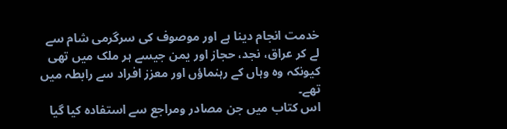خدمت انجام دینا ہے اور موصوف کی سرگرمی شام سے لے کر عراق، نجد، حجاز اور یمن جیسے ہر ملک میں تھی کیونکہ وہ وہاں کے رہنماؤں اور معزز افراد سے رابطہ میں تھے۔
اس کتاب میں جن مصادر ومراجع سے استفادہ کیا گیا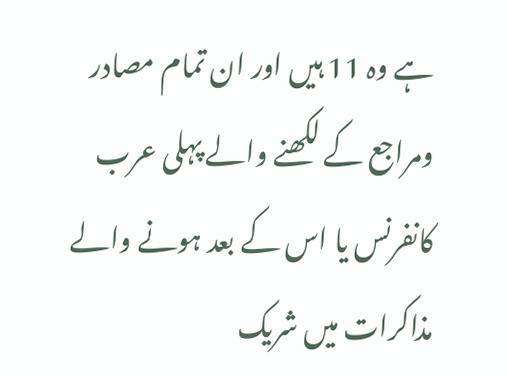ہے وہ 11 ہیں اور ان تمام مصادر ومراجع کے لکھنے والے پہلی عرب کانفرنس یا اس کے بعد ہونے والے مذاکرات میں شریک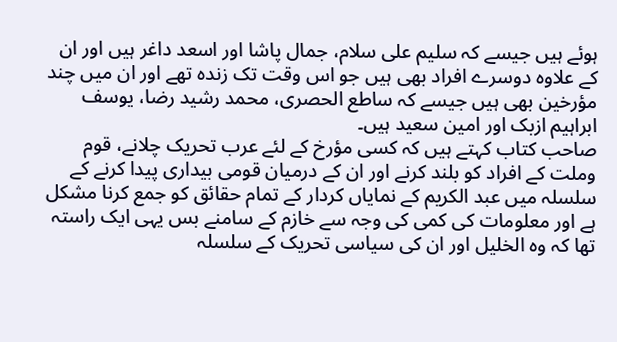ہوئے ہیں جیسے کہ سلیم علی سلام، جمال پاشا اور اسعد داغر ہیں اور ان کے علاوہ دوسرے افراد بھی ہیں جو اس وقت تک زندہ تھے اور ان میں چند مؤرخین بھی ہیں جیسے کہ ساطع الحصری، محمد رشید رضا، یوسف ابراہیم ازبک اور امین سعید ہیں۔
صاحب کتاب کہتے ہیں کہ کسی مؤرخ کے لئے عرب تحریک چلانے، قوم وملت کے افراد کو بلند کرنے اور ان کے درمیان قومی بیداری پیدا کرنے کے سلسلہ میں عبد الکریم کے نمایاں کردار کے تمام حقائق کو جمع کرنا مشکل ہے اور معلومات کی کمی کی وجہ سے خازم کے سامنے بس یہی ایک راستہ تھا کہ وہ الخلیل اور ان کی سیاسی تحریک کے سلسلہ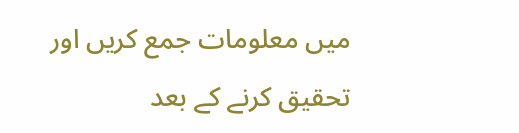میں معلومات جمع کریں اور تحقیق کرنے کے بعد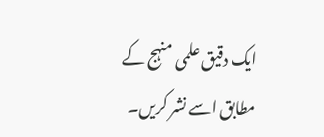ایک دقیق علمی منہج کے مطابق اسے نشر کریں۔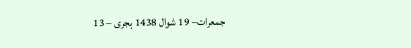جمعرات– 19 شوال 1438 ہجری – 13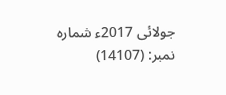جولائی 2017ء شمارہ نمبر: (14107)